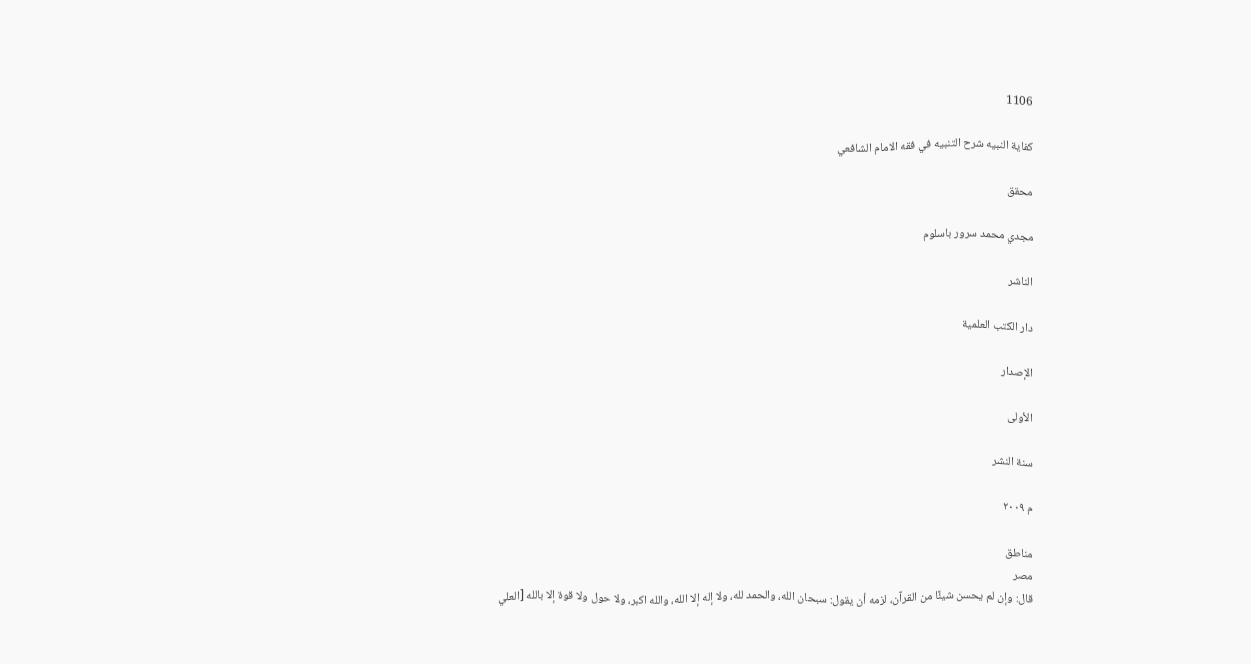1106

كفاية النبيه شرح التنبيه في فقه الامام الشافعي

محقق

مجدي محمد سرور باسلوم

الناشر

دار الكتب العلمية

الإصدار

الأولى

سنة النشر

م ٢٠٠٩

مناطق
مصر
قال: وإن لم يحسن شيئًا من القرآن، لزمه أن يقول: سبحان الله، والحمد لله، ولا إله إلا الله، والله اكبر، ولا حول ولا قوة إلا بالله [العلي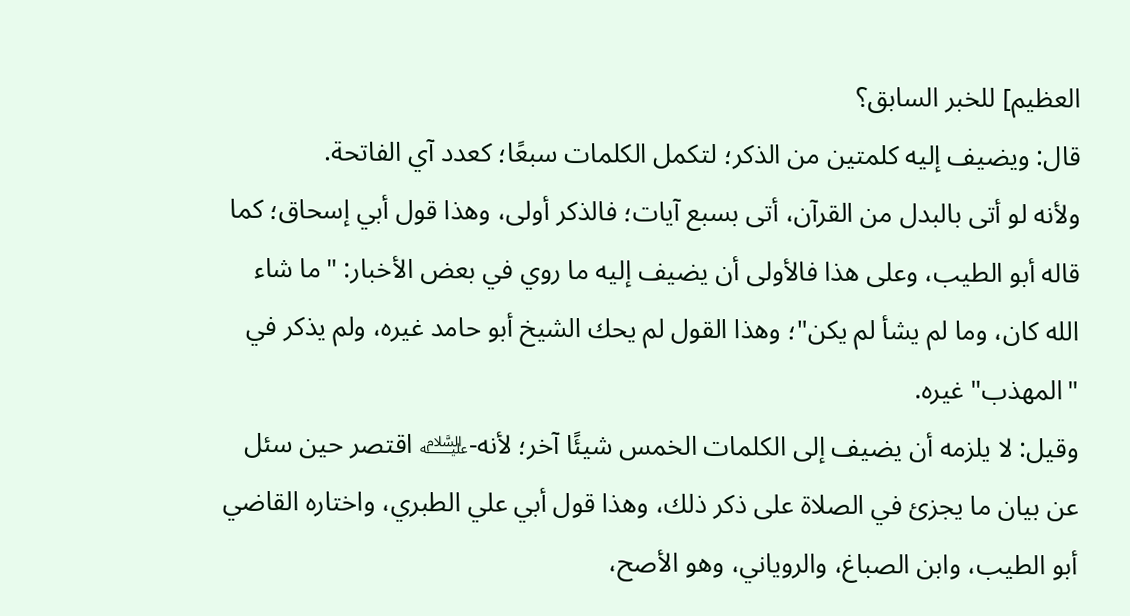العظيم] للخبر السابق؟
قال: ويضيف إليه كلمتين من الذكر؛ لتكمل الكلمات سبعًا؛ كعدد آي الفاتحة.
ولأنه لو أتى بالبدل من القرآن، أتى بسبع آيات؛ فالذكر أولى، وهذا قول أبي إسحاق؛ كما قاله أبو الطيب، وعلى هذا فالأولى أن يضيف إليه ما روي في بعض الأخبار: "ما شاء الله كان، وما لم يشأ لم يكن"؛ وهذا القول لم يحك الشيخ أبو حامد غيره، ولم يذكر في "المهذب" غيره.
وقيل: لا يلزمه أن يضيف إلى الكلمات الخمس شيئًا آخر؛ لأنه-﵇ اقتصر حين سئل عن بيان ما يجزئ في الصلاة على ذكر ذلك، وهذا قول أبي علي الطبري، واختاره القاضي أبو الطيب، وابن الصباغ، والروياني، وهو الأصح،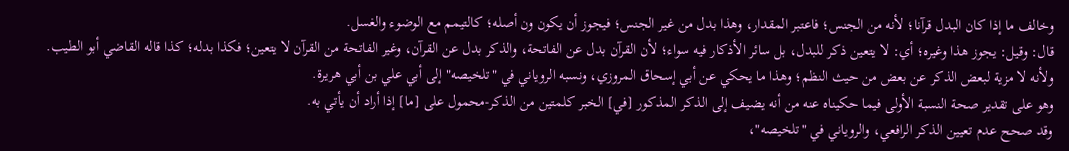وخالف ما إذا كان البدل قرآنا؛ لأنه من الجنس؛ فاعتبر المقدار، وهذا بدل من غير الجنس؛ فيجوز أن يكون ون أصله؛ كالتيمم مع الوضوء والغسل.
قال: وقيل: يجوز هذا وغيره؛ أي: لا يتعين ذكر للبدل، بل سائر الأذكار فيه سواء؛ لأن القرآن بدل عن الفاتحة، والذكر بدل عن القرآن، وغير الفاتحة من القرآن لا يتعين؛ فكذا بدله؛ كذا قاله القاضي أبو الطيب.
ولأنه لا مزية لبعض الذكر عن بعض من حيث النظم؛ وهذا ما يحكي عن أبي إسحاق المروزي، ونسبه الروياني في "تلخيصه" إلى أبي علي بن أبي هريرة.
وهو على تقدير صحة النسبة الأولى فيما حكيناه عنه من أنه يضيف إلى الذكر المذكور [في] الخبر كلمتين من الذكر-محمول على [ما] إذا أراد أن يأتي به.
وقد صحح عدم تعيين الذكر الرافعي، والروياني في "تلخيصه"،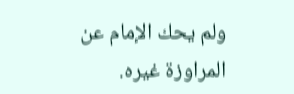ولم يحك الإمام عن المراوزة غيره.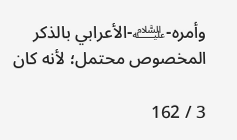وأمره-﵇-الأعرابي بالذكر المخصوص محتمل؛ لأنه كان

3 / 162